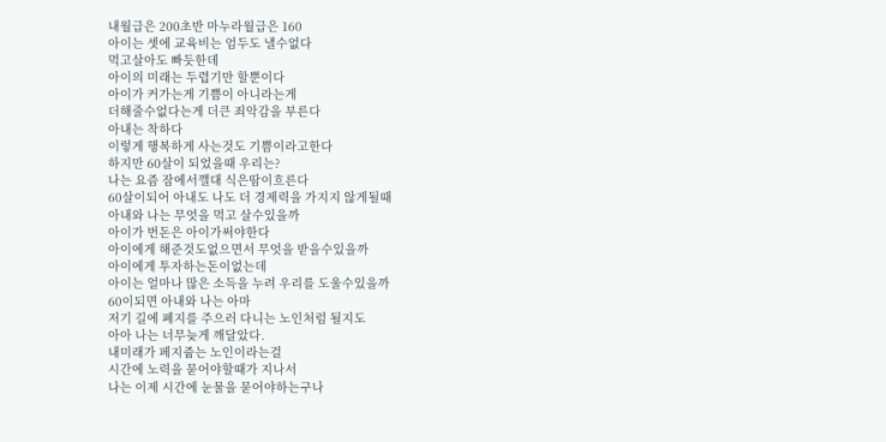내월급은 200초반 마누라월급은 160
아이는 셋에 교육비는 엄두도 낼수없다
먹고살아도 빠듯한데
아이의 미래는 두렵기만 할뿐이다
아이가 커가는게 기쁨이 아니라는게
더해줄수없다는게 더큰 죄악감을 부른다
아내는 착하다
이렇게 행복하게 사는것도 기쁨이라고한다
하지만 60살이 되었을때 우리는?
나는 요즘 잠에서깰대 식은땀이흐른다
60살이되어 아내도 나도 더 경제력을 가지지 않게될때
아내와 나는 무엇을 먹고 살수있을까
아이가 번돈은 아이가써야한다
아이에게 해준것도없으면서 무엇을 받을수있을까
아이에게 투자하는돈이없는데
아이는 얼마나 많은 소득을 누려 우리를 도울수있을까
60이되면 아내와 나는 아마
저기 길에 폐지를 주으러 다니는 노인처럼 될지도
아아 나는 너무늦게 깨달았다.
내미래가 페지줍는 노인이라는걸
시간에 노력을 묻어야할때가 지나서
나는 이제 시간에 눈물을 묻어야하는구나